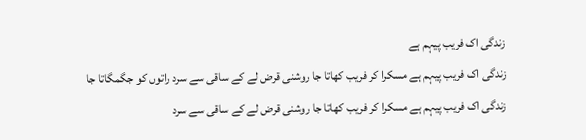زندگی اک فریب پیہم ہے
زندگی اک فریب پیہم ہے مسکرا کر فریب کھاتا جا روشنی قرض لے کے ساقی سے سرد راتوں کو جگمگاتا جا
زندگی اک فریب پیہم ہے مسکرا کر فریب کھاتا جا روشنی قرض لے کے ساقی سے سرد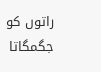راتوں کو جگمگاتا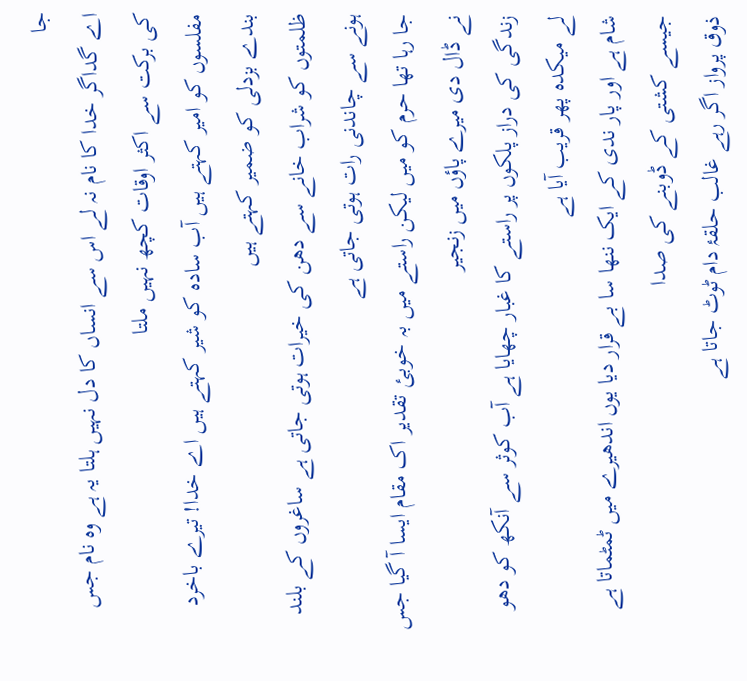جا
اے گداگر خدا کا نام نہ لے اس سے انساں کا دل نہیں ہلتا یہ ہے وہ نام جس کی برکت سے اکثر اوقات کچھ نہیں ملتا
مفلسوں کو امیر کہتے ہیں آب سادہ کو شیر کہتے ہیں اے خدا! تیرے باخرد بندے بزدلی کو ضمیر کہتے ہیں
ظلمتوں کو شراب خانے سے دھن کی خیرات ہوتی جاتی ہے ساغروں کے بلند ہونے سے چاندنی رات ہوتی جاتی ہے
جا رہا تھا حرم کو میں لیکن راستے میں بہ خوبیٔ تقدیر اک مقام ایسا آ گیا جس نے ڈال دی میرے پاؤں میں زنجیر
زندگی کی دراز پلکوں پر راستے کا غبار چھایا ہے آب کوثر سے آنکھ کو دھو لے میکدہ پھر قریب آیا ہے
شام ہے اور پار ندی کے ایک ننھا سا بے قرار دیا یوں اندھیرے میں ٹمٹماتا ہے جیسے کشتی کے ڈوبنے کی صدا
ذوق پرواز اگر رہے غالب حلقۂ دام ٹوٹ جاتا ہے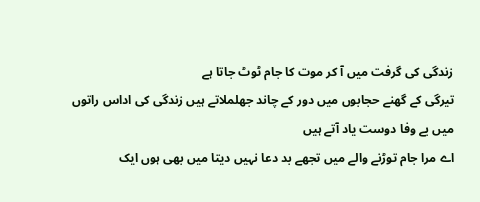زندگی کی گرفت میں آ کر موت کا جام ٹوٹ جاتا ہے
تیرگی کے گھنے حجابوں میں دور کے چاند جھلملاتے ہیں زندگی کی اداس راتوں میں بے وفا دوست یاد آتے ہیں
اے مرا جام توڑنے والے میں تجھے بد دعا نہیں دیتا میں بھی ہوں ایک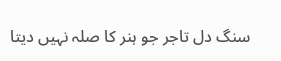سنگ دل تاجر جو ہنر کا صلہ نہیں دیتا